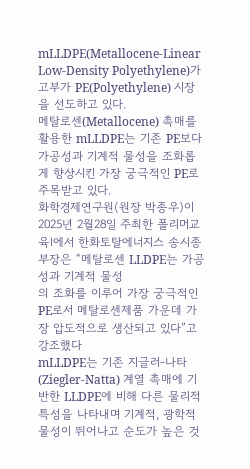mLLDPE(Metallocene-Linear Low-Density Polyethylene)가 고부가 PE(Polyethylene) 시장을 선도하고 있다.
메탈로센(Metallocene) 촉매를 활용한 mLLDPE는 기존 PE보다 가공성과 기계적 물성을 조화롭게 향상시킨 가장 궁극적인 PE로 주목받고 있다.
화학경제연구원(원장 박종우)이 2025년 2월28일 주최한 폴리머교육Ⅰ에서 한화토탈에너지스 송시종 부장은 “메탈로센 LLDPE는 가공성과 기계적 물성
의 조화를 이루어 가장 궁극적인 PE로서 메탈로센제품 가운데 가장 압도적으로 생산되고 있다”고 강조했다
mLLDPE는 기존 지글러-나타(Ziegler-Natta) 계열 촉매에 기반한 LLDPE에 비해 다른 물리적 특성을 나타내며 기계적, 광학적 물성이 뛰어나고 순도가 높은 것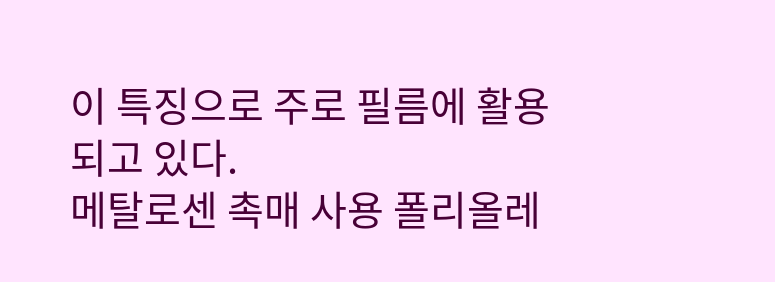이 특징으로 주로 필름에 활용되고 있다.
메탈로센 촉매 사용 폴리올레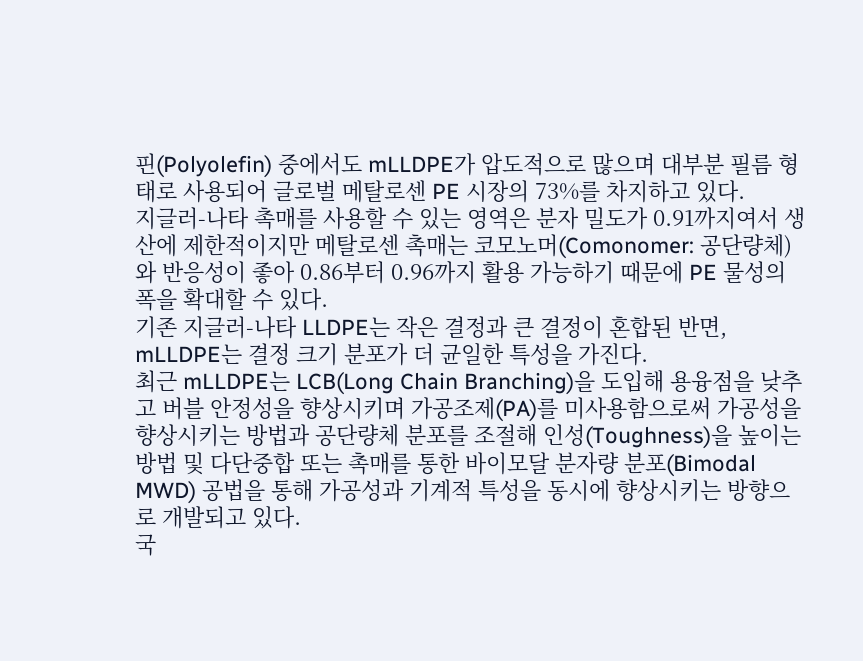핀(Polyolefin) 중에서도 mLLDPE가 압도적으로 많으며 대부분 필름 형태로 사용되어 글로벌 메탈로센 PE 시장의 73%를 차지하고 있다.
지글러-나타 촉매를 사용할 수 있는 영역은 분자 밀도가 0.91까지여서 생산에 제한적이지만 메탈로센 촉매는 코모노머(Comonomer: 공단량체)와 반응성이 좋아 0.86부터 0.96까지 활용 가능하기 때문에 PE 물성의 폭을 확대할 수 있다.
기존 지글러-나타 LLDPE는 작은 결정과 큰 결정이 혼합된 반면, mLLDPE는 결정 크기 분포가 더 균일한 특성을 가진다.
최근 mLLDPE는 LCB(Long Chain Branching)을 도입해 용융점을 낮추고 버블 안정성을 향상시키며 가공조제(PA)를 미사용함으로써 가공성을 향상시키는 방법과 공단량체 분포를 조절해 인성(Toughness)을 높이는 방법 및 다단중합 또는 촉매를 통한 바이모달 분자량 분포(Bimodal MWD) 공법을 통해 가공성과 기계적 특성을 동시에 향상시키는 방향으로 개발되고 있다.
국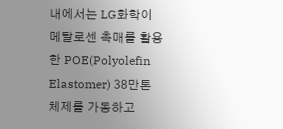내에서는 LG화학이 메탈로센 촉매를 활용한 POE(Polyolefin Elastomer) 38만톤 체제를 가동하고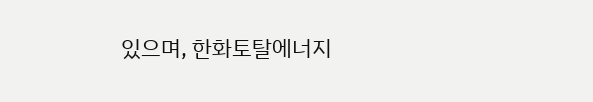있으며, 한화토탈에너지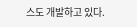스도 개발하고 있다.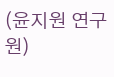(윤지원 연구원)